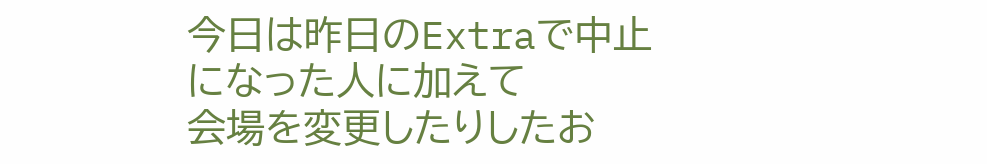今日は昨日のExtraで中止になった人に加えて
会場を変更したりしたお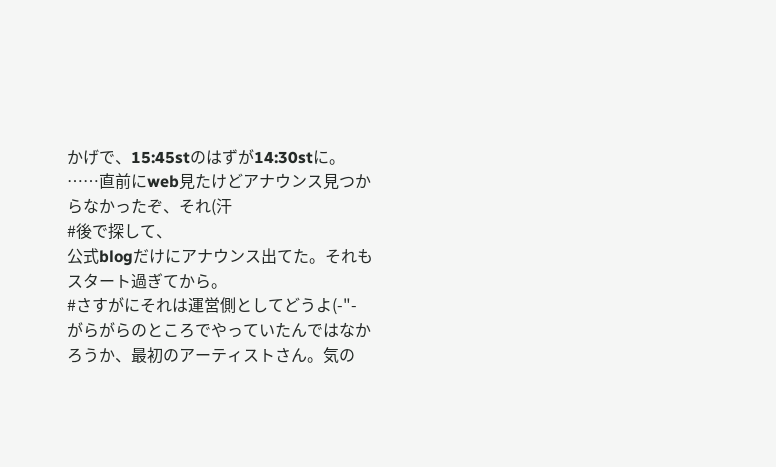かげで、15:45stのはずが14:30stに。
……直前にweb見たけどアナウンス見つからなかったぞ、それ(汗
#後で探して、
公式blogだけにアナウンス出てた。それもスタート過ぎてから。
#さすがにそれは運営側としてどうよ(-"-
がらがらのところでやっていたんではなかろうか、最初のアーティストさん。気の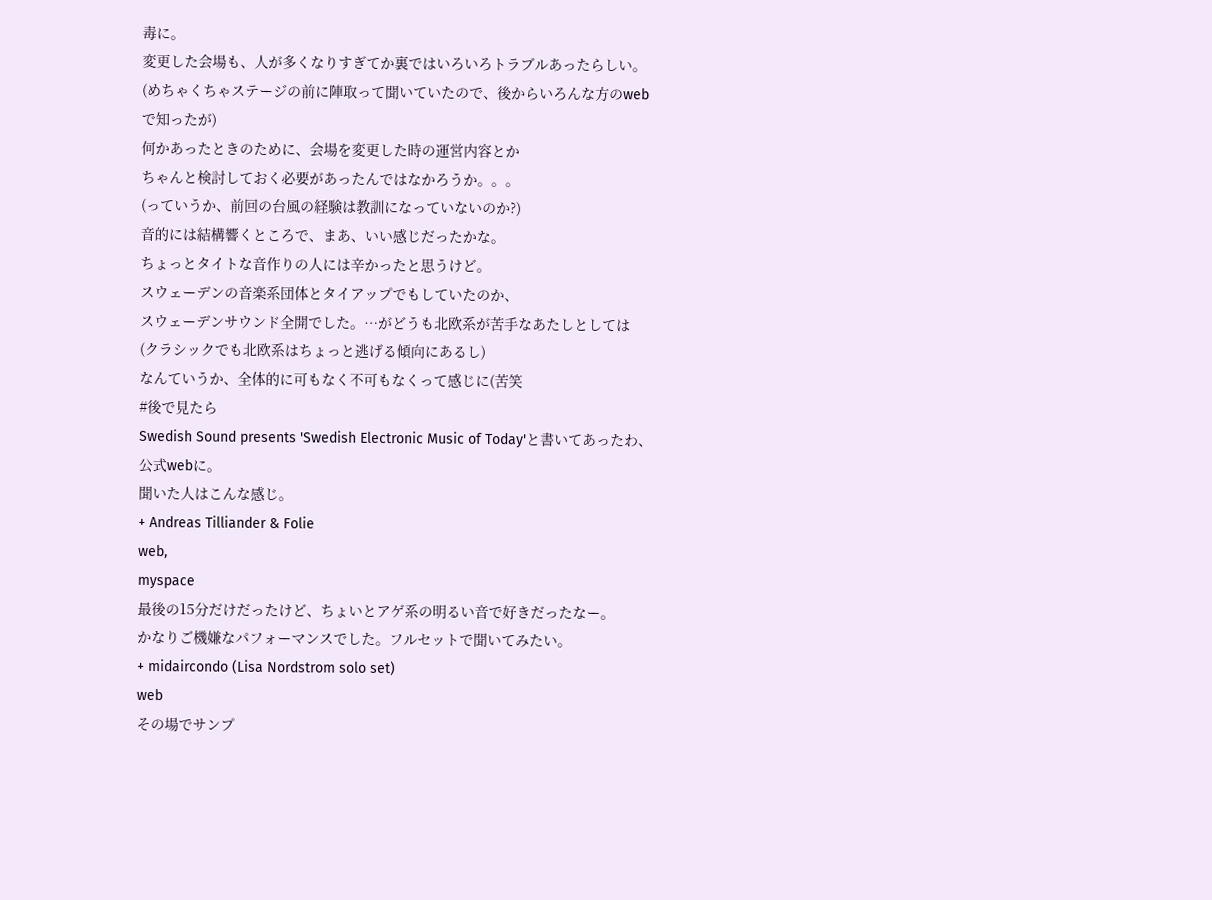毒に。
変更した会場も、人が多くなりすぎてか裏ではいろいろトラブルあったらしい。
(めちゃくちゃステージの前に陣取って聞いていたので、後からいろんな方のwebで知ったが)
何かあったときのために、会場を変更した時の運営内容とか
ちゃんと検討しておく必要があったんではなかろうか。。。
(っていうか、前回の台風の経験は教訓になっていないのか?)
音的には結構響くところで、まあ、いい感じだったかな。
ちょっとタイトな音作りの人には辛かったと思うけど。
スウェーデンの音楽系団体とタイアップでもしていたのか、
スウェーデンサウンド全開でした。…がどうも北欧系が苦手なあたしとしては
(クラシックでも北欧系はちょっと逃げる傾向にあるし)
なんていうか、全体的に可もなく不可もなくって感じに(苦笑
#後で見たら
Swedish Sound presents 'Swedish Electronic Music of Today'と書いてあったわ、
公式webに。
聞いた人はこんな感じ。
+ Andreas Tilliander & Folie
web,
myspace
最後の15分だけだったけど、ちょいとアゲ系の明るい音で好きだったなー。
かなりご機嫌なパフォーマンスでした。フルセットで聞いてみたい。
+ midaircondo (Lisa Nordstrom solo set)
web
その場でサンプ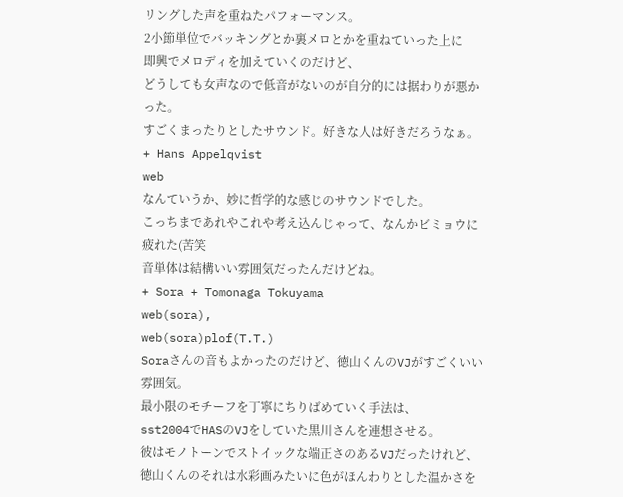リングした声を重ねたパフォーマンス。
2小節単位でバッキングとか裏メロとかを重ねていった上に
即興でメロディを加えていくのだけど、
どうしても女声なので低音がないのが自分的には据わりが悪かった。
すごくまったりとしたサウンド。好きな人は好きだろうなぁ。
+ Hans Appelqvist
web
なんていうか、妙に哲学的な感じのサウンドでした。
こっちまであれやこれや考え込んじゃって、なんかビミョウに疲れた(苦笑
音単体は結構いい雰囲気だったんだけどね。
+ Sora + Tomonaga Tokuyama
web(sora),
web(sora)plof(T.T.)
Soraさんの音もよかったのだけど、徳山くんのVJがすごくいい雰囲気。
最小限のモチーフを丁寧にちりばめていく手法は、
sst2004でHASのVJをしていた黒川さんを連想させる。
彼はモノトーンでストイックな端正さのあるVJだったけれど、
徳山くんのそれは水彩画みたいに色がほんわりとした温かさを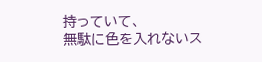持っていて、
無駄に色を入れないス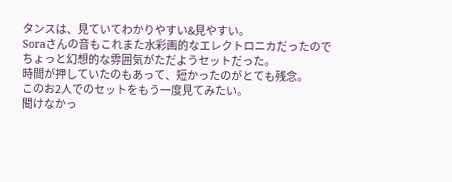タンスは、見ていてわかりやすい&見やすい。
Soraさんの音もこれまた水彩画的なエレクトロニカだったので
ちょっと幻想的な雰囲気がただようセットだった。
時間が押していたのもあって、短かったのがとても残念。
このお2人でのセットをもう一度見てみたい。
聞けなかっ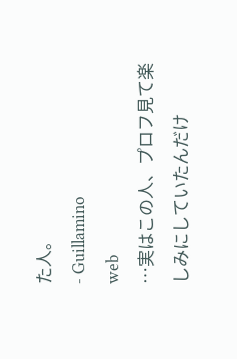た人。
- Guillamino
web
…実はこの人、プロフ見て楽しみにしていたんだけ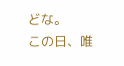どな。
この日、唯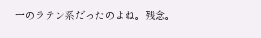一のラテン系だったのよね。残念。